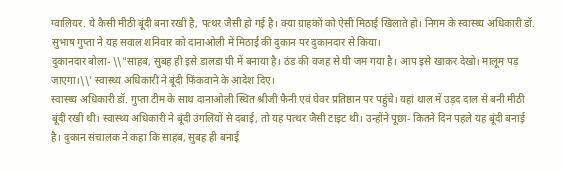ग्वालियर. ये कैसी मीठी बूंदी बना रखी है, पत्थर जैसी हो गई है। क्या ग्राहकों को ऐसी मिठाई खिलाते हो। निगम के स्वास्थ्य अधिकारी डॉ. सुभाष गुप्ता ने यह सवाल शनिवार को दानाओली में मिठाई की दुकान पर दुकानदार से किया।
दुकानदार बोला- \\"साहब, सुबह ही इसे डालडा घी में बनाया है। ठंड की वजह से घी जम गया है। आप इसे खाकर देखो। मालूम पड़ जाएगा।\\' स्वास्थ्य अधिकारी ने बूंदी फिंकवाने के आदेश दिए।
स्वास्थ्य अधिकारी डॉ. गुप्ता टीम के साथ दानाओली स्थित श्रीजी फैनी एवं घेवर प्रतिष्ठान पर पहुंचे। यहां थाल में उड़द दाल से बनी मीठी बूंदी रखी थी। स्वास्थ्य अधिकारी ने बूंदी उंगलियों से दबाई, तो यह पत्थर जैसी टाइट थी। उन्होंने पूछा- कितने दिन पहले यह बूंदी बनाई है। दुकान संचालक ने कहा कि साहब, सुबह ही बनाई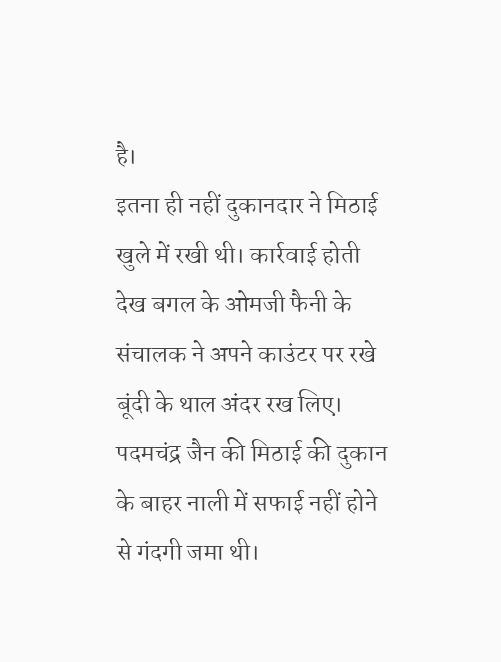है।
इतना ही नहीं दुकानदार ने मिठाई खुले में रखी थी। कार्रवाई होती देख बगल के ओमजी फैनी के संचालक ने अपने काउंटर पर रखे बूंदी के थाल अंदर रख लिए। पदमचंद्र जैन की मिठाई की दुकान के बाहर नाली में सफाई नहीं होने से गंदगी जमा थी।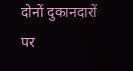दोनों दुकानदारों पर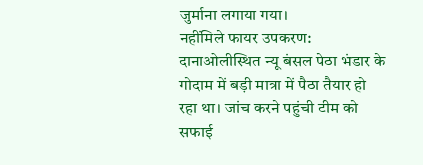जुर्माना लगाया गया।
नहींमिले फायर उपकरण: दानाओलीस्थित न्यू बंसल पेठा भंडार के गोदाम में बड़ी मात्रा में पैठा तैयार हो रहा था। जांच करने पहुंची टीम को सफाई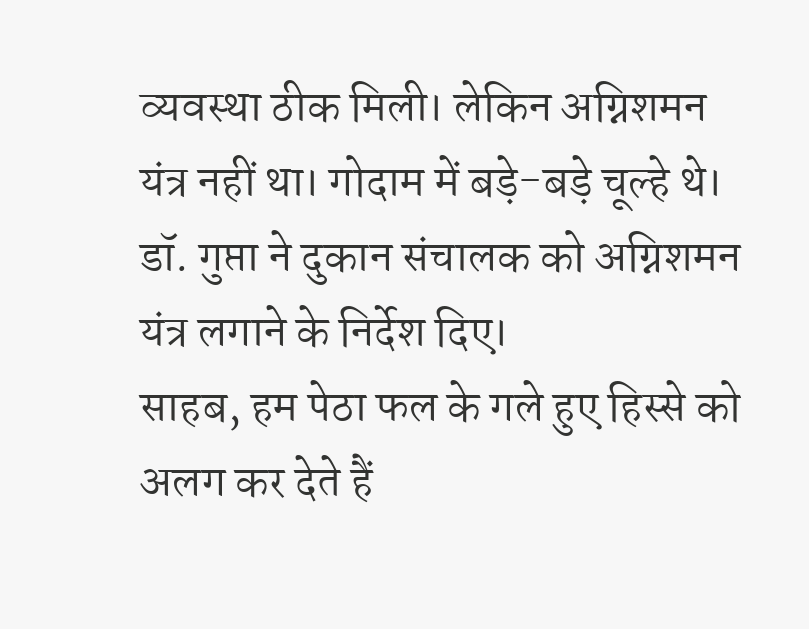व्यवस्था ठीक मिली। लेकिन अग्निशमन यंत्र नहीं था। गोदाम में बड़े-बड़े चूल्हे थे। डॉ. गुप्ता ने दुकान संचालक को अग्निशमन यंत्र लगाने के निर्देश दिए।
साहब, हम पेठा फल के गले हुए हिस्से को अलग कर देते हैं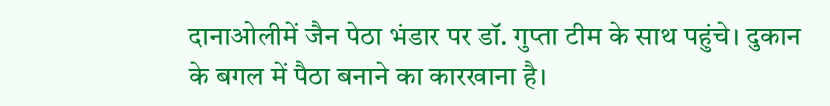दानाओलीमें जैन पेठा भंडार पर डॉ. गुप्ता टीम के साथ पहुंचे। दुकान के बगल में पैठा बनाने का कारखाना है।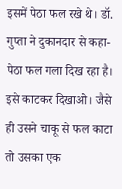इसमें पेठा फल रखे थे। डॉ. गुप्ता ने दुकानदार से कहा- पेठा फल गला दिख रहा है। इसे काटकर दिखाओ। जैसे ही उसने चाकू से फल काटा तो उसका एक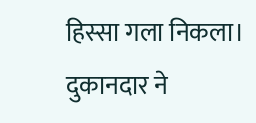हिस्सा गला निकला। दुकानदार ने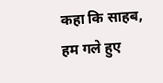कहा कि साहब, हम गले हुए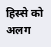हिस्से को अलग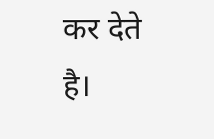कर देते है।